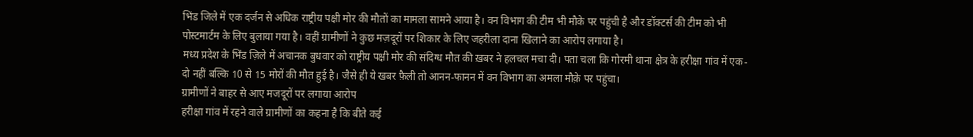भिंड जिले में एक दर्जन से अधिक राष्ट्रीय पक्षी मोर की मौतों का मामला सामने आया है। वन विभाग की टीम भी मौके पर पहुंची है और डॉक्टर्स की टीम को भी पोस्टमार्टम के लिए बुलाया गया है। वहीं ग्रामीणों ने कुछ मज़दूरों पर शिकार के लिए जहरीला दाना खिलाने का आरोप लगाया है।
मध्य प्रदेश के भिंड ज़िले में अचानक बुधवार को राष्ट्रीय पक्षी मोर की संदिग्ध मौत की ख़बर ने हलचल मचा दी। पता चला कि गोरमी थाना क्षेत्र के हरीक्षा गांव में एक-दो नहीं बल्कि 10 से 15 मोरों की मौत हुई है। जैसे ही ये खबर फ़ैली तो आनन-फानन में वन विभाग का अमला मौक़े पर पहुंचा।
ग्रामीणों ने बाहर से आए मजदूरों पर लगाया आरोप
हरीक्षा गांव में रहने वाले ग्रामीणों का कहना है कि बीते कई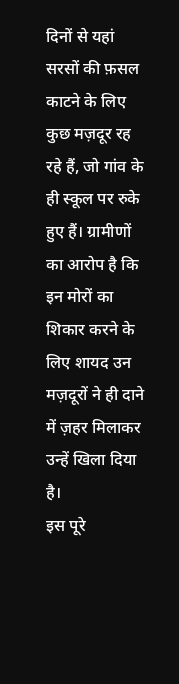दिनों से यहां सरसों की फ़सल काटने के लिए कुछ मज़दूर रह रहे हैं, जो गांव के ही स्कूल पर रुके हुए हैं। ग्रामीणों का आरोप है कि इन मोरों का शिकार करने के लिए शायद उन मज़दूरों ने ही दाने में ज़हर मिलाकर उन्हें खिला दिया है।
इस पूरे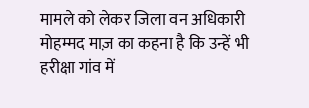मामले को लेकर जिला वन अधिकारी मोहम्मद माज़ का कहना है कि उन्हें भी हरीक्षा गांव में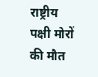राष्ट्रीय पक्षी मोरों की मौत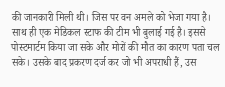की जानकारी मिली थी। जिस पर वन अमले को भेजा गया है। साथ ही एक मेडिकल स्टाफ की टीम भी बुलाई गई है। इससे पोस्टमार्टम किया जा सके और मोरों की मौत का कारण पता चल सके। उसके बाद प्रकरण दर्ज कर जो भी अपराधी हैं, उस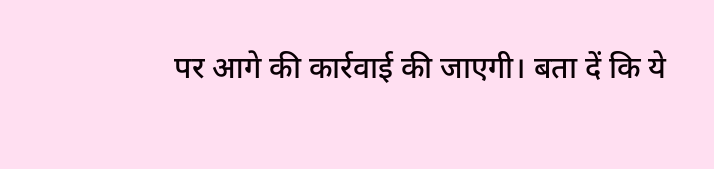पर आगे की कार्रवाई की जाएगी। बता दें कि ये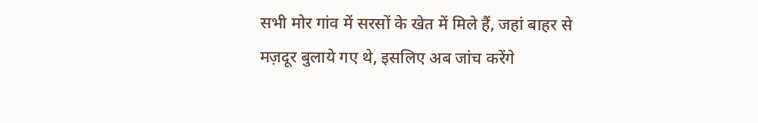सभी मोर गांव में सरसों के खेत में मिले हैं, जहां बाहर से मज़दूर बुलाये गए थे, इसलिए अब जांच करेंगे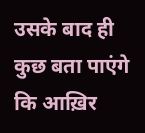उसके बाद ही कुछ बता पाएंगे कि आख़िर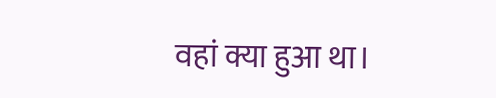वहां क्या हुआ था।